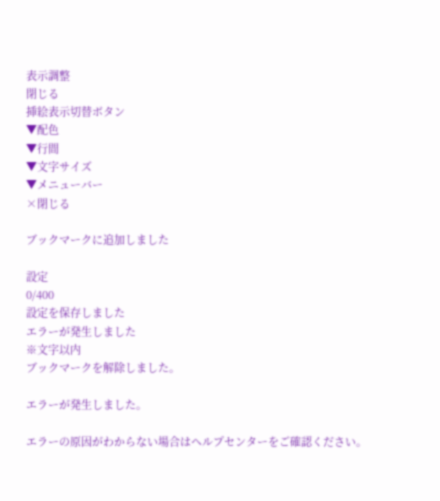表示調整
閉じる
挿絵表示切替ボタン
▼配色
▼行間
▼文字サイズ
▼メニューバー
×閉じる

ブックマークに追加しました

設定
0/400
設定を保存しました
エラーが発生しました
※文字以内
ブックマークを解除しました。

エラーが発生しました。

エラーの原因がわからない場合はヘルプセンターをご確認ください。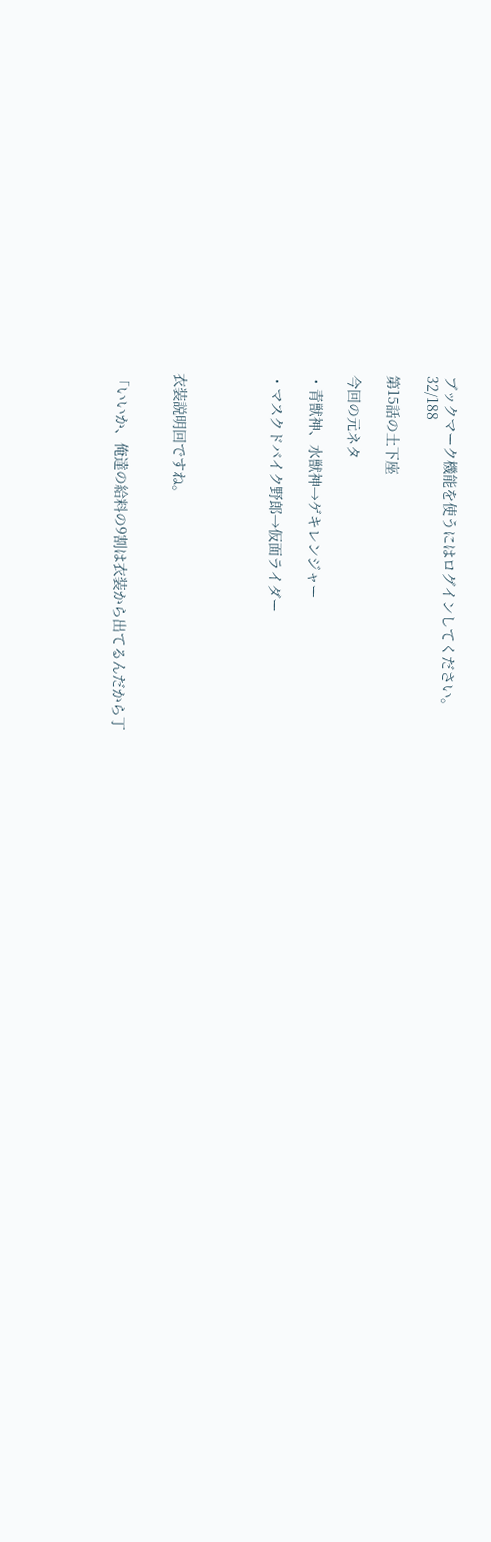ブックマーク機能を使うにはログインしてください。
32/188

第15話の土下座

今回の元ネタ

・青獣神、水獣神→ゲキレンジャー

・マスクドバイク野郎→仮面ライダー




衣装説明回ですね。


「いいか、俺達の給料の9割は衣装から出てるんだから丁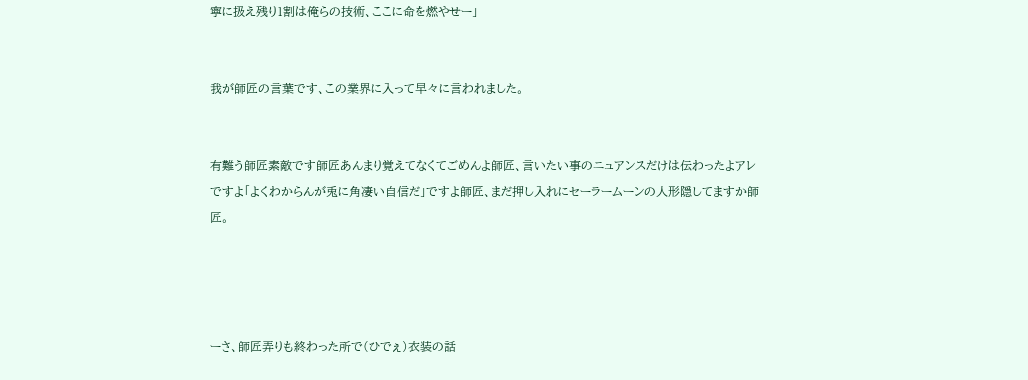寧に扱え残り1割は俺らの技術、ここに命を燃やせー」


我が師匠の言葉です、この業界に入って早々に言われました。


有難う師匠素敵です師匠あんまり覚えてなくてごめんよ師匠、言いたい事のニュアンスだけは伝わったよアレですよ「よくわからんが兎に角凄い自信だ」ですよ師匠、まだ押し入れにセーラームーンの人形隠してますか師匠。




ーさ、師匠弄りも終わった所で(ひでぇ)衣装の話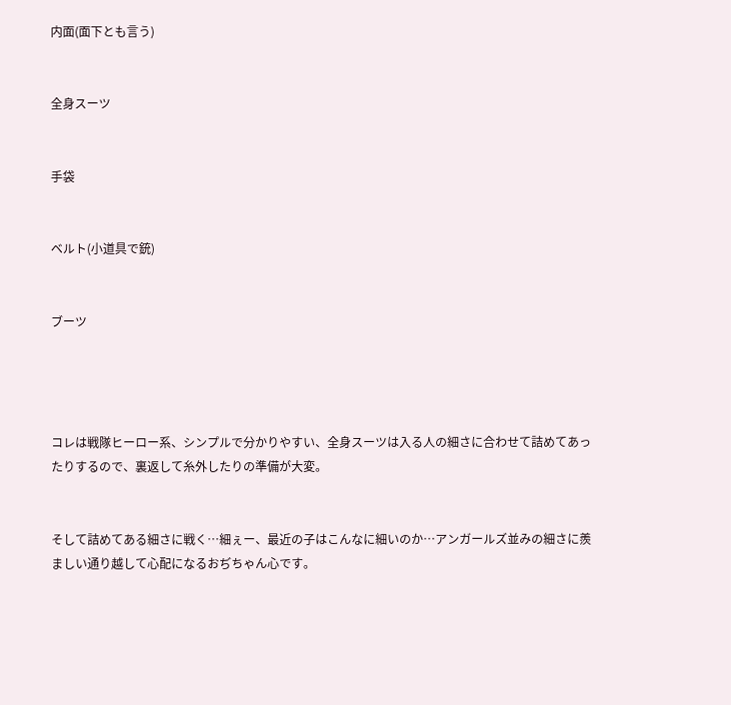内面(面下とも言う)


全身スーツ


手袋


ベルト(小道具で銃)


ブーツ




コレは戦隊ヒーロー系、シンプルで分かりやすい、全身スーツは入る人の細さに合わせて詰めてあったりするので、裏返して糸外したりの準備が大変。


そして詰めてある細さに戦く…細ぇー、最近の子はこんなに細いのか…アンガールズ並みの細さに羨ましい通り越して心配になるおぢちゃん心です。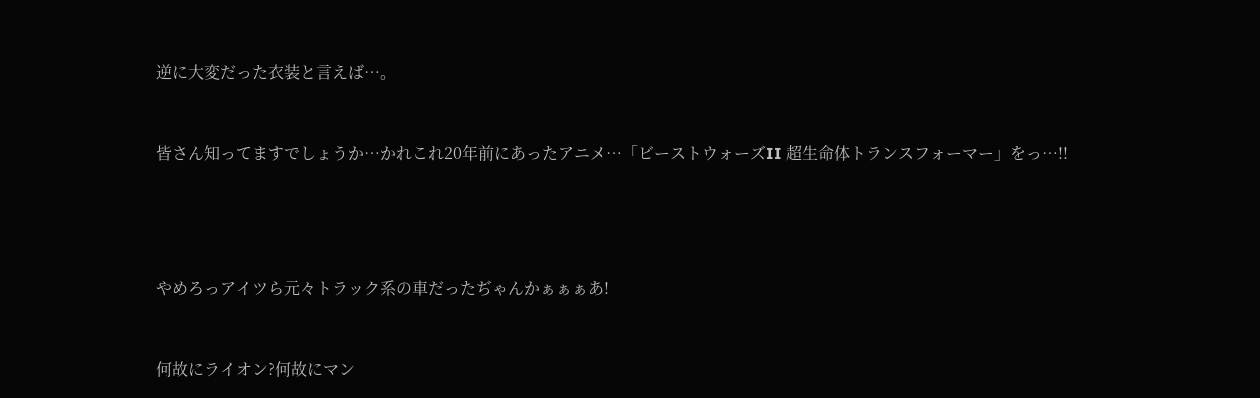逆に大変だった衣装と言えば…。


皆さん知ってますでしょうか…かれこれ20年前にあったアニメ…「ビーストウォーズII 超生命体トランスフォーマー」をっ…!!




やめろっアイツら元々トラック系の車だったぢゃんかぁぁぁあ!


何故にライオン?何故にマン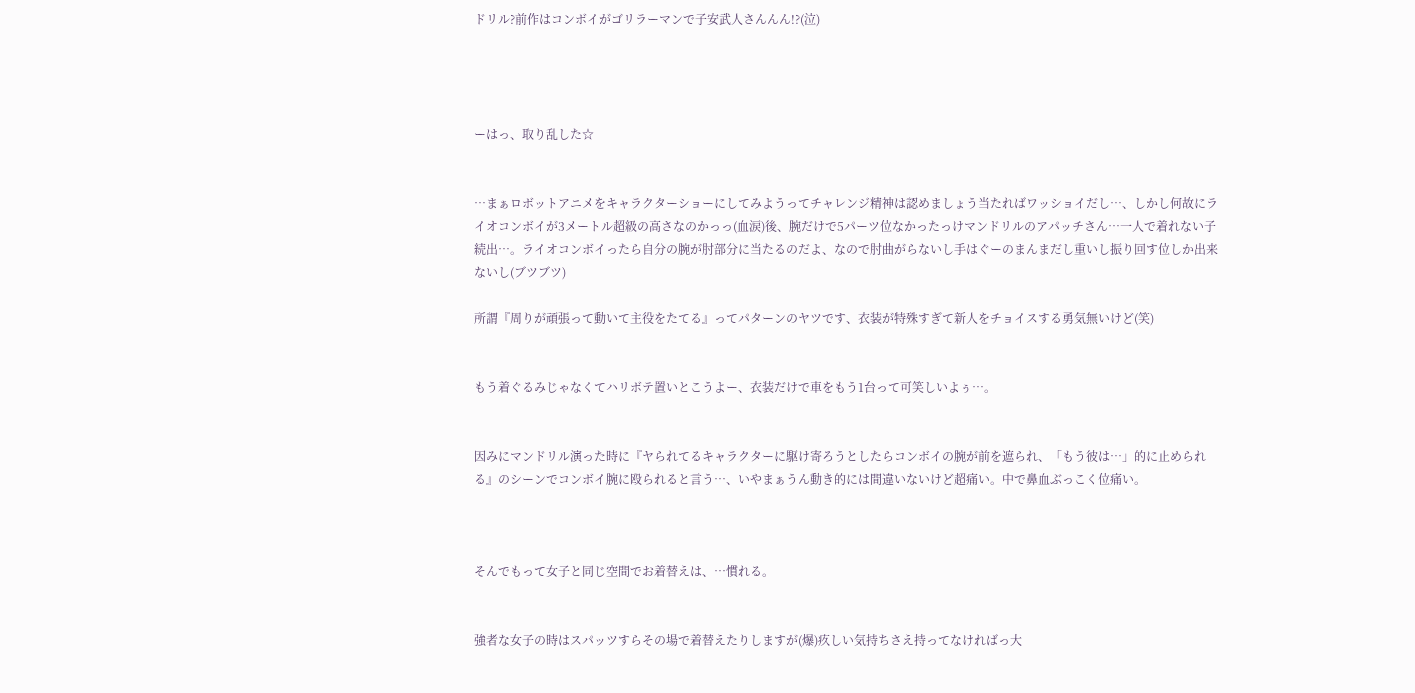ドリル?前作はコンボイがゴリラーマンで子安武人さんんん!?(泣)




ーはっ、取り乱した☆


…まぁロボットアニメをキャラクターショーにしてみようってチャレンジ精神は認めましょう当たればワッショイだし…、しかし何故にライオコンボイが3メートル超級の高さなのかっっ(血涙)後、腕だけで5パーツ位なかったっけマンドリルのアパッチさん…一人で着れない子続出…。ライオコンボイったら自分の腕が肘部分に当たるのだよ、なので肘曲がらないし手はぐーのまんまだし重いし振り回す位しか出来ないし(ブツブツ)

所謂『周りが頑張って動いて主役をたてる』ってパターンのヤツです、衣装が特殊すぎて新人をチョイスする勇気無いけど(笑)


もう着ぐるみじゃなくてハリボテ置いとこうよー、衣装だけで車をもう1台って可笑しいよぅ…。


因みにマンドリル演った時に『ヤられてるキャラクターに駆け寄ろうとしたらコンボイの腕が前を遮られ、「もう彼は…」的に止められる』のシーンでコンボイ腕に殴られると言う…、いやまぁうん動き的には間違いないけど超痛い。中で鼻血ぶっこく位痛い。



そんでもって女子と同じ空間でお着替えは、…慣れる。


強者な女子の時はスパッツすらその場で着替えたりしますが(爆)疚しい気持ちさえ持ってなければっ大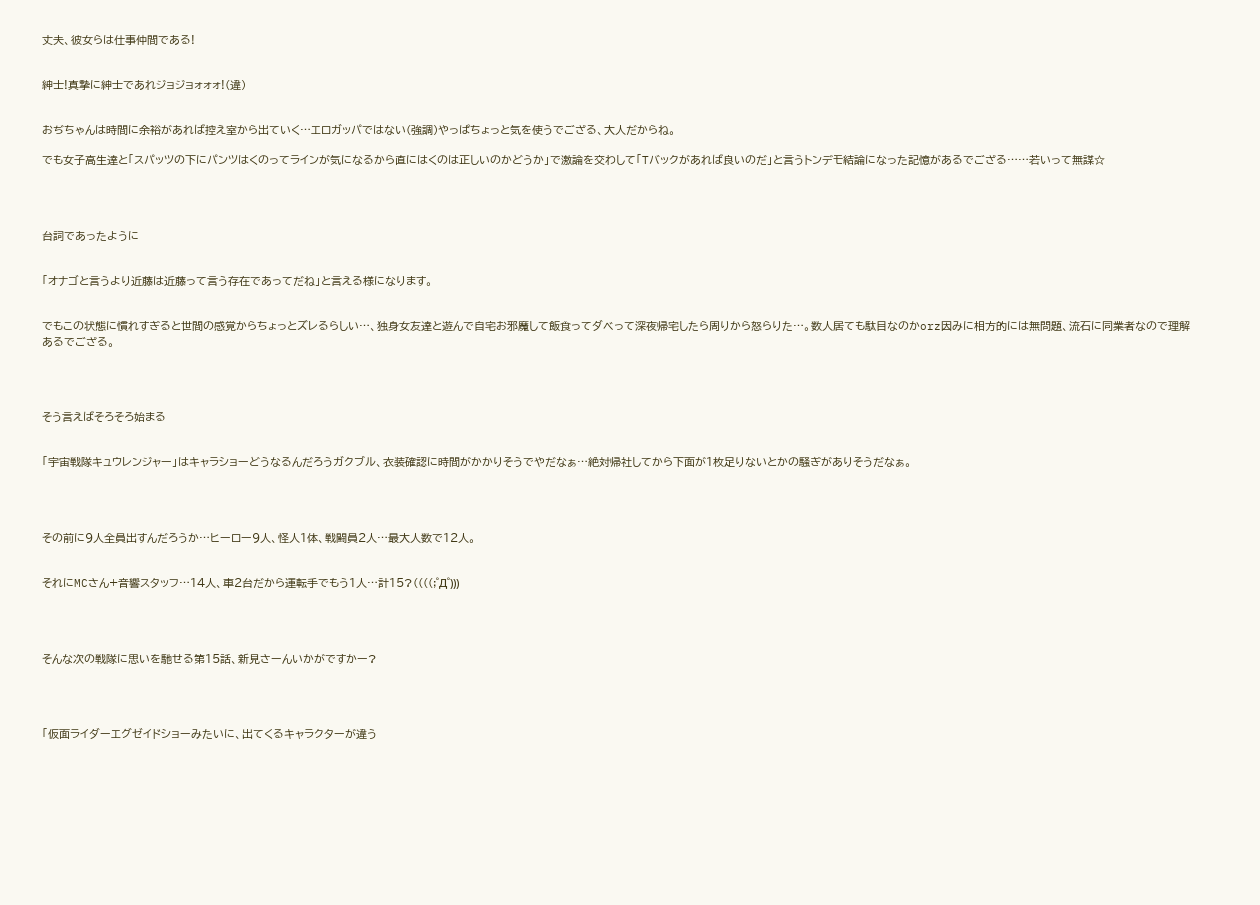丈夫、彼女らは仕事仲間である!


紳士!真摯に紳士であれジョジョォォォ!(違)


おぢちゃんは時間に余裕があれば控え室から出ていく…エロガッパではない(強調)やっぱちょっと気を使うでござる、大人だからね。

でも女子高生達と「スパッツの下にパンツはくのってラインが気になるから直にはくのは正しいのかどうか」で激論を交わして「Tバックがあれば良いのだ」と言うトンデモ結論になった記憶があるでござる……若いって無謀☆




台詞であったように


「オナゴと言うより近藤は近藤って言う存在であってだね」と言える様になります。


でもこの状態に慣れすぎると世間の感覚からちょっとズレるらしい…、独身女友達と遊んで自宅お邪魔して飯食ってダベって深夜帰宅したら周りから怒らりた…。数人居ても駄目なのかorz因みに相方的には無問題、流石に同業者なので理解あるでござる。




そう言えばそろそろ始まる


「宇宙戦隊キュウレンジャー」はキャラショーどうなるんだろうガクブル、衣装確認に時間がかかりそうでやだなぁ…絶対帰社してから下面が1枚足りないとかの騒ぎがありそうだなぁ。




その前に9人全員出すんだろうか…ヒーロー9人、怪人1体、戦闘員2人…最大人数で12人。


それにMCさん+音響スタッフ…14人、車2台だから運転手でもう1人…計15?((((;゜Д゜)))




そんな次の戦隊に思いを馳せる第15話、新見さーんいかがですかー?




「仮面ライダーエグゼイドショーみたいに、出てくるキャラクターが違う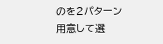のを2パターン用意して選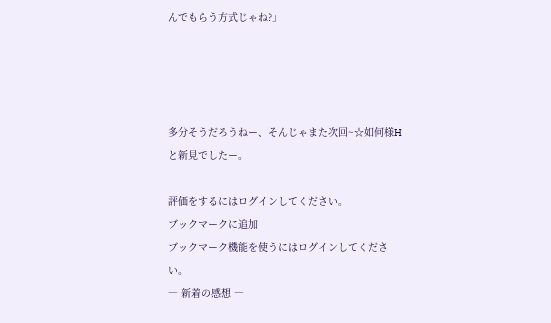んでもらう方式じゃね?」




多分そうだろうねー、そんじゃまた次回~☆如何様Hと新見でしたー。

評価をするにはログインしてください。
ブックマークに追加
ブックマーク機能を使うにはログインしてください。
― 新着の感想 ―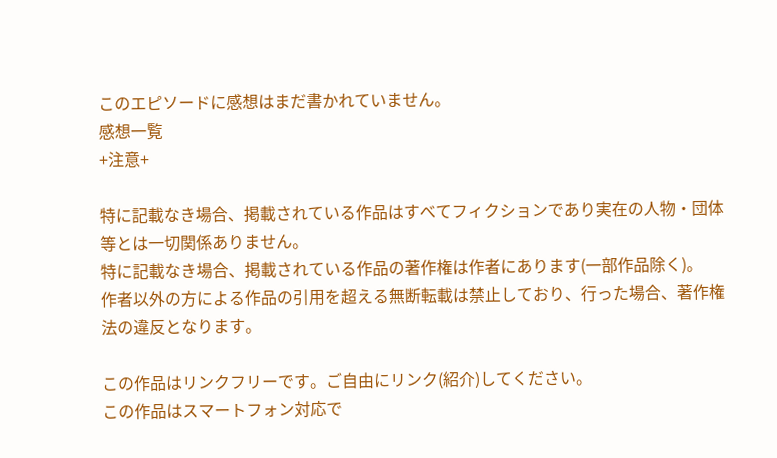このエピソードに感想はまだ書かれていません。
感想一覧
+注意+

特に記載なき場合、掲載されている作品はすべてフィクションであり実在の人物・団体等とは一切関係ありません。
特に記載なき場合、掲載されている作品の著作権は作者にあります(一部作品除く)。
作者以外の方による作品の引用を超える無断転載は禁止しており、行った場合、著作権法の違反となります。

この作品はリンクフリーです。ご自由にリンク(紹介)してください。
この作品はスマートフォン対応で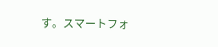す。スマートフォ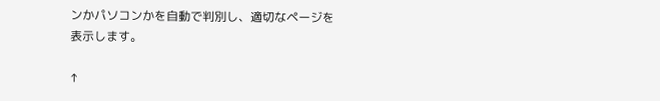ンかパソコンかを自動で判別し、適切なページを表示します。

↑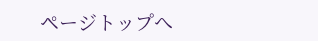ページトップへ